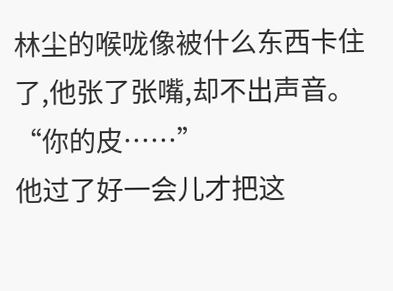林尘的喉咙像被什么东西卡住了,他张了张嘴,却不出声音。
“你的皮……”
他过了好一会儿才把这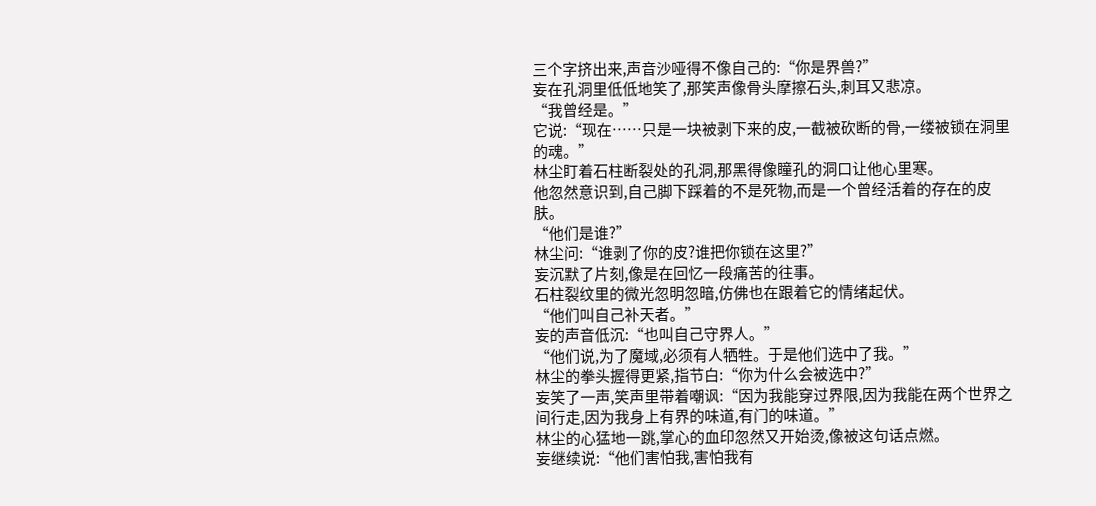三个字挤出来,声音沙哑得不像自己的:“你是界兽?”
妄在孔洞里低低地笑了,那笑声像骨头摩擦石头,刺耳又悲凉。
“我曾经是。”
它说:“现在……只是一块被剥下来的皮,一截被砍断的骨,一缕被锁在洞里的魂。”
林尘盯着石柱断裂处的孔洞,那黑得像瞳孔的洞口让他心里寒。
他忽然意识到,自己脚下踩着的不是死物,而是一个曾经活着的存在的皮肤。
“他们是谁?”
林尘问:“谁剥了你的皮?谁把你锁在这里?”
妄沉默了片刻,像是在回忆一段痛苦的往事。
石柱裂纹里的微光忽明忽暗,仿佛也在跟着它的情绪起伏。
“他们叫自己补天者。”
妄的声音低沉:“也叫自己守界人。”
“他们说,为了魔域,必须有人牺牲。于是他们选中了我。”
林尘的拳头握得更紧,指节白:“你为什么会被选中?”
妄笑了一声,笑声里带着嘲讽:“因为我能穿过界限,因为我能在两个世界之间行走,因为我身上有界的味道,有门的味道。”
林尘的心猛地一跳,掌心的血印忽然又开始烫,像被这句话点燃。
妄继续说:“他们害怕我,害怕我有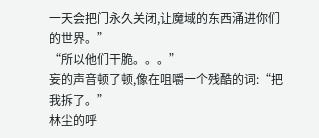一天会把门永久关闭,让魔域的东西涌进你们的世界。”
“所以他们干脆。。。”
妄的声音顿了顿,像在咀嚼一个残酷的词:“把我拆了。”
林尘的呼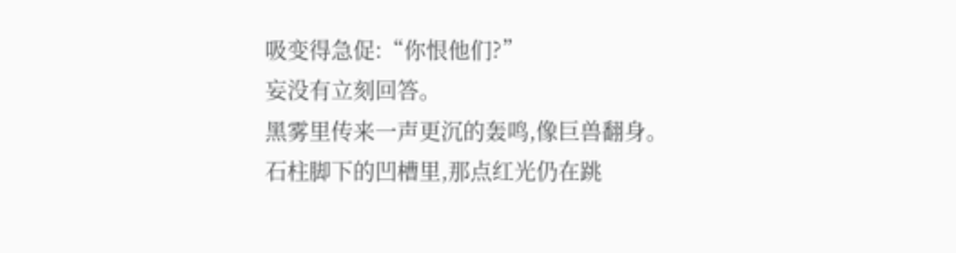吸变得急促:“你恨他们?”
妄没有立刻回答。
黑雾里传来一声更沉的轰鸣,像巨兽翻身。
石柱脚下的凹槽里,那点红光仍在跳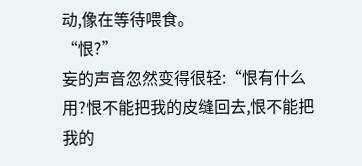动,像在等待喂食。
“恨?”
妄的声音忽然变得很轻:“恨有什么用?恨不能把我的皮缝回去,恨不能把我的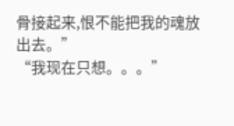骨接起来,恨不能把我的魂放出去。”
“我现在只想。。。”